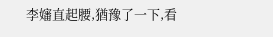李嬸直起腰,猶豫了一下,看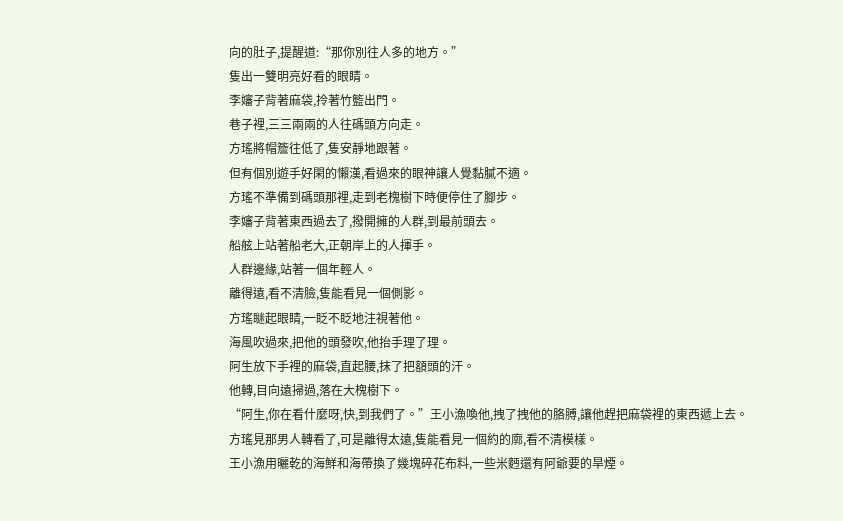向的肚子,提醒道:“那你別往人多的地方。”
隻出一雙明亮好看的眼睛。
李嬸子背著麻袋,拎著竹籃出門。
巷子裡,三三兩兩的人往碼頭方向走。
方瑤將帽簷往低了,隻安靜地跟著。
但有個別遊手好閑的懶漢,看過來的眼神讓人覺黏膩不適。
方瑤不準備到碼頭那裡,走到老槐樹下時便停住了腳步。
李嬸子背著東西過去了,撥開擁的人群,到最前頭去。
船舷上站著船老大,正朝岸上的人揮手。
人群邊緣,站著一個年輕人。
離得遠,看不清臉,隻能看見一個側影。
方瑤瞇起眼睛,一眨不眨地注視著他。
海風吹過來,把他的頭發吹,他抬手理了理。
阿生放下手裡的麻袋,直起腰,抹了把額頭的汗。
他轉,目向遠掃過,落在大槐樹下。
“阿生,你在看什麼呀,快,到我們了。”王小漁喚他,拽了拽他的胳膊,讓他趕把麻袋裡的東西遞上去。
方瑤見那男人轉看了,可是離得太遠,隻能看見一個約的廓,看不清模樣。
王小漁用曬乾的海鮮和海帶換了幾塊碎花布料,一些米麪還有阿爺要的旱煙。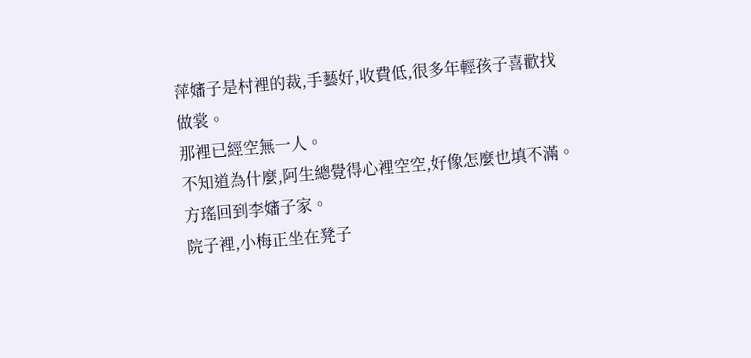萍嬸子是村裡的裁,手藝好,收費低,很多年輕孩子喜歡找做裳。
那裡已經空無一人。
不知道為什麼,阿生總覺得心裡空空,好像怎麼也填不滿。
方瑤回到李嬸子家。
院子裡,小梅正坐在凳子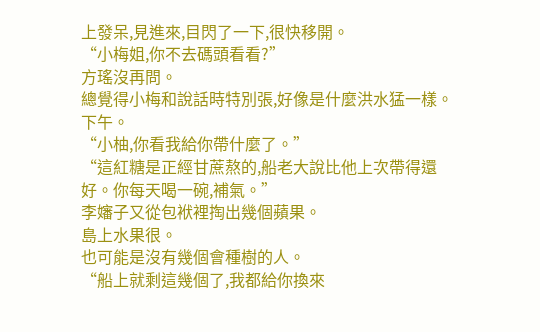上發呆,見進來,目閃了一下,很快移開。
“小梅姐,你不去碼頭看看?”
方瑤沒再問。
總覺得小梅和說話時特別張,好像是什麼洪水猛一樣。
下午。
“小柚,你看我給你帶什麼了。”
“這紅糖是正經甘蔗熬的,船老大說比他上次帶得還好。你每天喝一碗,補氣。”
李嬸子又從包袱裡掏出幾個蘋果。
島上水果很。
也可能是沒有幾個會種樹的人。
“船上就剩這幾個了,我都給你換來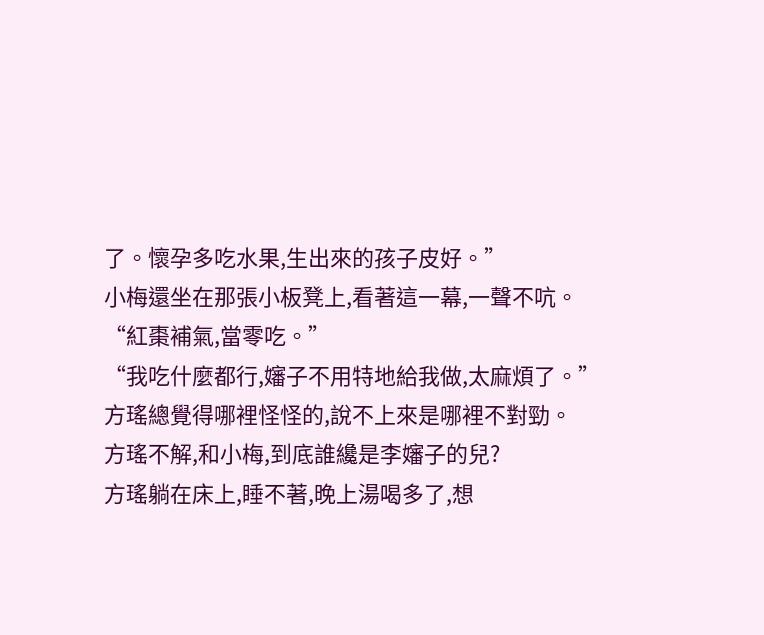了。懷孕多吃水果,生出來的孩子皮好。”
小梅還坐在那張小板凳上,看著這一幕,一聲不吭。
“紅棗補氣,當零吃。”
“我吃什麼都行,嬸子不用特地給我做,太麻煩了。”
方瑤總覺得哪裡怪怪的,說不上來是哪裡不對勁。
方瑤不解,和小梅,到底誰纔是李嬸子的兒?
方瑤躺在床上,睡不著,晚上湯喝多了,想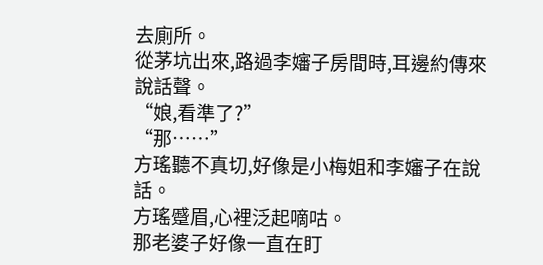去廁所。
從茅坑出來,路過李嬸子房間時,耳邊約傳來說話聲。
“娘,看準了?”
“那……”
方瑤聽不真切,好像是小梅姐和李嬸子在說話。
方瑤蹙眉,心裡泛起嘀咕。
那老婆子好像一直在盯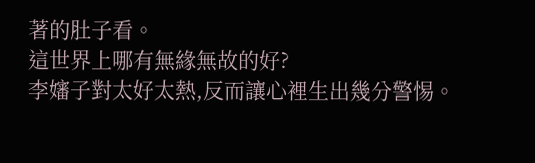著的肚子看。
這世界上哪有無緣無故的好?
李嬸子對太好太熱,反而讓心裡生出幾分警惕。